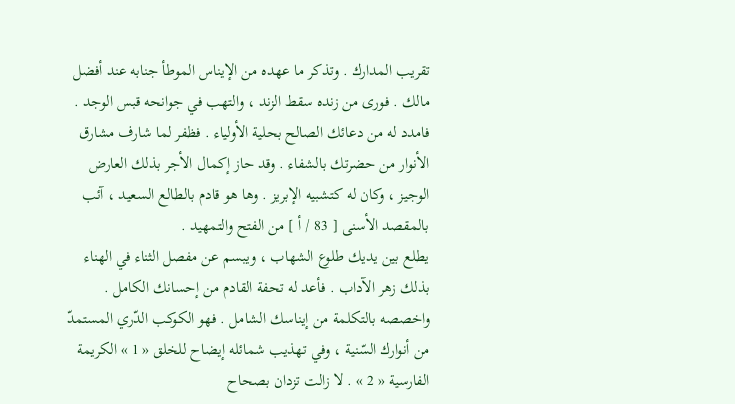تقريب المدارك . وتذكر ما عهده من الإيناس الموطأ جنابه عند أفضل مالك . فورى من زنده سقط الزند ، والتهب في جوانحه قبس الوجد . فامدد له من دعائك الصالح بحلية الأولياء . فظفر لما شارف مشارق الأنوار من حضرتك بالشفاء . وقد حاز إكمال الأجر بذلك العارض الوجيز ، وكان له كتشبيه الإبريز . وها هو قادم بالطالع السعيد ، آئب بالمقصد الأسنى [ 83 / أ ] من الفتح والتمهيد .
يطلع بين يديك طلوع الشهاب ، ويبسم عن مفصل الثناء في الهناء بذلك زهر الآداب . فأعد له تحفة القادم من إحسانك الكامل .
واخصصه بالتكلمة من إيناسك الشامل . فهو الكوكب الدّري المستمدّ من أنوارك السّنية ، وفي تهذيب شمائله إيضاح للخلق « 1 » الكريمة الفارسية « 2 » . لا زالت تزدان بصحاح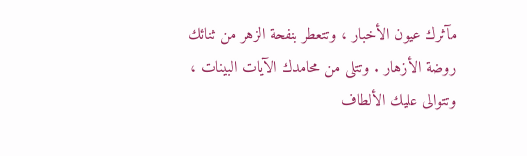مآثرك عيون الأخبار ، وتتعطر بنفحة الزهر من ثنائك روضة الأزهار . وتتلى من محامدك الآيات البينات ، وتتوالى عليك الألطاف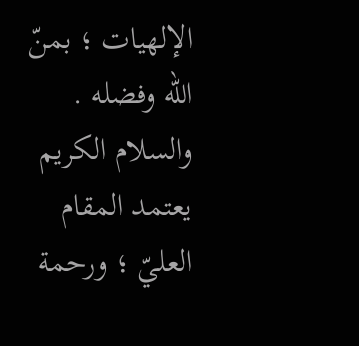الإلهيات ؛ بمنّ اللّه وفضله .
والسلام الكريم يعتمد المقام العليّ ؛ ورحمة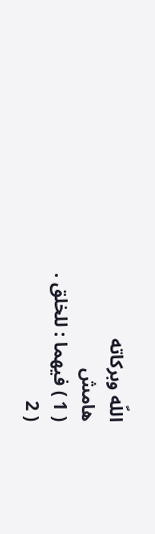اللّه وبركاته
هامش
( 1 ) فيهما : للخلق .
( 2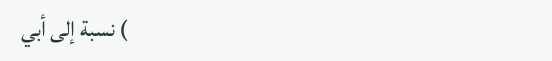) نسبة إلى أبي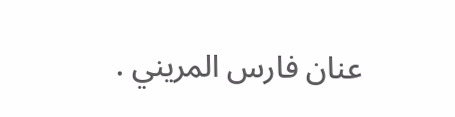عنان فارس المريني .